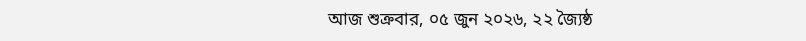আজ শুক্রবার, ০৫ জুন ২০২৬, ২২ জ্যৈষ্ঠ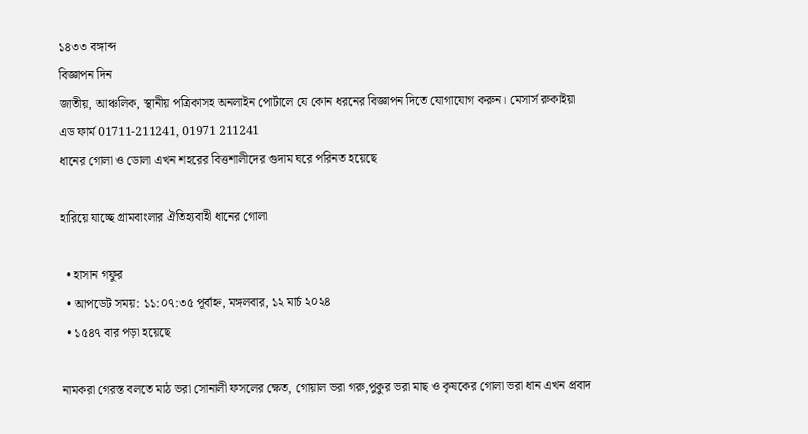১৪৩৩ বঙ্গাব্দ
বিজ্ঞাপন দিন
জাতীয়, আঞ্চলিক, স্থানীয় পত্রিকাসহ অনলাইন পোর্টালে যে কোন ধরনের বিজ্ঞাপন দিতে যোগাযোগ করুন। মেসার্স রুকাইয়া এড ফার্ম 01711-211241, 01971 211241
ধানের গোলা ও ডোলা এখন শহরের বিত্তশালীদের গুদাম ঘরে পরিনত হয়েছে

হারিয়ে যাচ্ছে গ্রামবাংলার ঐতিহ্যবাহী ধানের গোলা

  • হাসান গফুর
  • আপডেট সময়: ১১:০৭:৩৫ পূর্বাহ্ন, মঙ্গলবার, ১২ মার্চ ২০২৪
  • ১৫৪৭ বার পড়া হয়েছে

নামকরা গেরস্ত বলতে মাঠ ভরা সোনালী ফসলের ক্ষেত, গোয়াল ভরা গরু,পুকুর ভরা মাছ ও কৃষকের গোলা ভরা ধান এখন প্রবাদ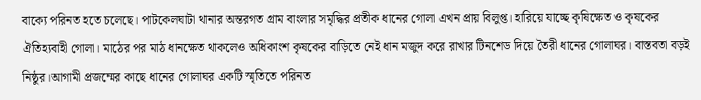বাক্যে পরিনত হতে চলেছে। পাটকেলঘাটা থানার অন্তরগত গ্রাম বাংলার সমৃদ্ধির প্রতীক ধানের গোলা এখন প্রায় বিলুপ্ত। হারিয়ে যাচ্ছে কৃষিক্ষেত ও কৃষকের ঐতিহ্যবাহী গোলা। মাঠের পর মাঠ ধানক্ষেত থাকলেও অধিকাংশ কৃষকের বাড়িতে নেই ধান মজুদ করে রাখার টিনশেড দিয়ে তৈরী ধানের গোলাঘর। বাস্তবতা বড়ই নিষ্ঠুর।আগামী প্রজম্মের কাছে ধানের গোলাঘর একটি স্মৃতিতে পরিনত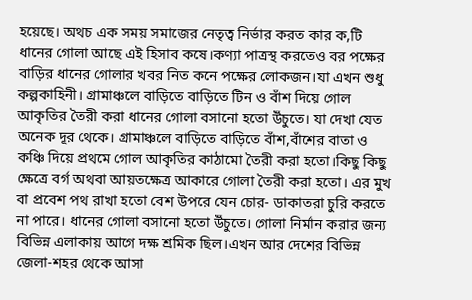হয়েছে। অথচ এক সময় সমাজের নেতৃত্ব নির্ভার করত কার ক,টি ধানের গোলা আছে এই হিসাব কষে।কণ্যা পাত্রস্থ করতেও বর পক্ষের বাড়ির ধানের গোলার খবর নিত কনে পক্ষের লোকজন।যা এখন শুধু কল্পকাহিনী। গ্রামাঞ্চলে বাড়িতে বাড়িতে টিন ও বাঁশ দিয়ে গোল আকৃতির তৈরী করা ধানের গোলা বসানো হতো উঁচুতে। যা দেখা যেত অনেক দূর থেকে। গ্রামাঞ্চলে বাড়িতে বাড়িতে বাঁশ,বাঁশের বাতা ও কঞ্চি দিয়ে প্রথমে গোল আকৃতির কাঠামো তৈরী করা হতো।কিছু কিছু ক্ষেত্রে বর্গ অথবা আয়তক্ষেত্র আকারে গোলা তৈরী করা হতো। এর মুখ বা প্রবেশ পথ রাখা হতো বেশ উপরে যেন চোর- ডাকাতরা চুরি করতে না পারে। ধানের গোলা বসানো হতো উঁচুতে। গোলা নির্মান করার জন্য বিভিন্ন এলাকায় আগে দক্ষ শ্রমিক ছিল।এখন আর দেশের বিভিন্ন জেলা-শহর থেকে আসা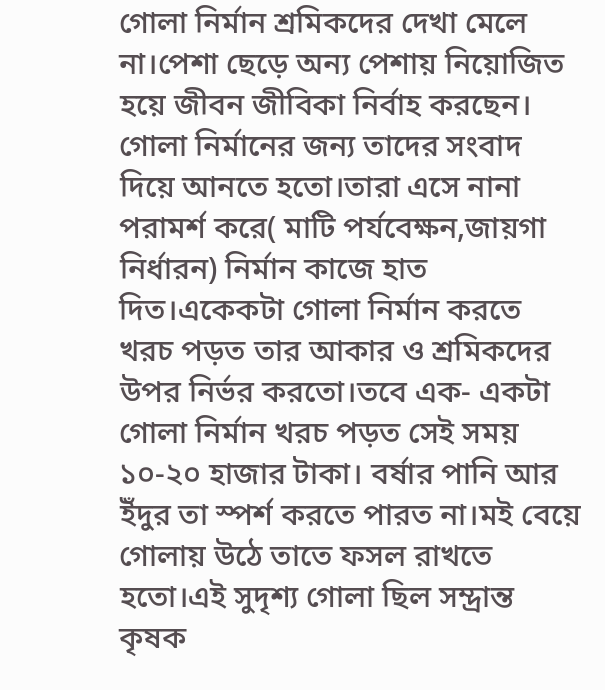গোলা নির্মান শ্রমিকদের দেখা মেলে না।পেশা ছেড়ে অন্য পেশায় নিয়োজিত হয়ে জীবন জীবিকা নির্বাহ করছেন। গোলা নির্মানের জন্য তাদের সংবাদ দিয়ে আনতে হতো।তারা এসে নানা পরামর্শ করে( মাটি পর্যবেক্ষন,জায়গা নির্ধারন) নির্মান কাজে হাত দিত।একেকটা গোলা নির্মান করতে খরচ পড়ত তার আকার ও শ্রমিকদের উপর নির্ভর করতো।তবে এক- একটা গোলা নির্মান খরচ পড়ত সেই সময় ১০-২০ হাজার টাকা। বর্ষার পানি আর ইঁদুর তা স্পর্শ করতে পারত না।মই বেয়ে গোলায় উঠে তাতে ফসল রাখতে হতো।এই সুদৃশ্য গোলা ছিল সম্দ্রান্ত কৃষক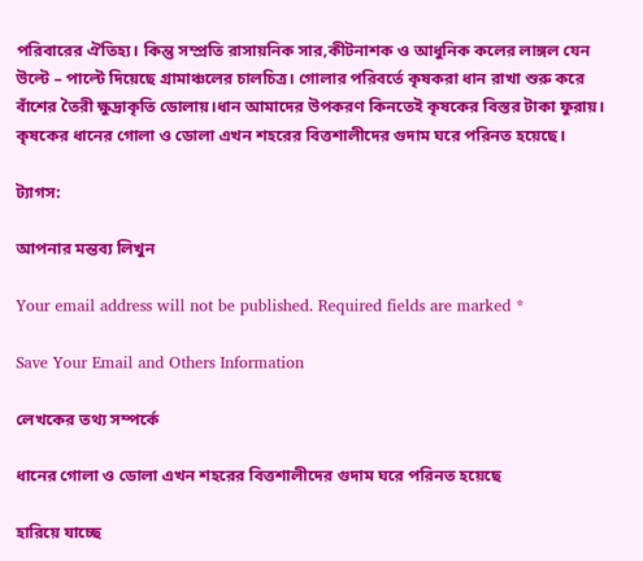পরিবারের ঐতিহ্য। কিন্তু সম্প্রতি রাসায়নিক সার,কীটনাশক ও আধুনিক কলের লাঙ্গল যেন উল্টে – পাল্টে দিয়েছে গ্রামাঞ্চলের চালচিত্র। গোলার পরিবর্তে কৃষকরা ধান রাখা শুরু করে বাঁশের তৈরী ক্ষুদ্রাকৃতি ডোলায়।ধান আমাদের উপকরণ কিনতেই কৃষকের বিস্তর টাকা ফুরায়। কৃষকের ধানের গোলা ও ডোলা এখন শহরের বিত্তশালীদের গুদাম ঘরে পরিনত হয়েছে।

ট্যাগস:

আপনার মন্তব্য লিখুন

Your email address will not be published. Required fields are marked *

Save Your Email and Others Information

লেখকের তথ্য সম্পর্কে

ধানের গোলা ও ডোলা এখন শহরের বিত্তশালীদের গুদাম ঘরে পরিনত হয়েছে

হারিয়ে যাচ্ছে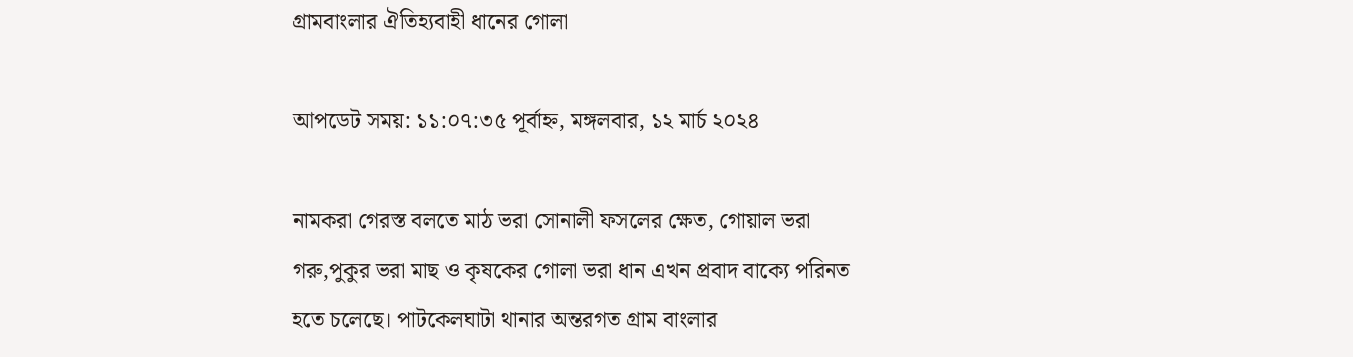গ্রামবাংলার ঐতিহ্যবাহী ধানের গোলা

আপডেট সময়: ১১:০৭:৩৫ পূর্বাহ্ন, মঙ্গলবার, ১২ মার্চ ২০২৪

নামকরা গেরস্ত বলতে মাঠ ভরা সোনালী ফসলের ক্ষেত, গোয়াল ভরা গরু,পুকুর ভরা মাছ ও কৃষকের গোলা ভরা ধান এখন প্রবাদ বাক্যে পরিনত হতে চলেছে। পাটকেলঘাটা থানার অন্তরগত গ্রাম বাংলার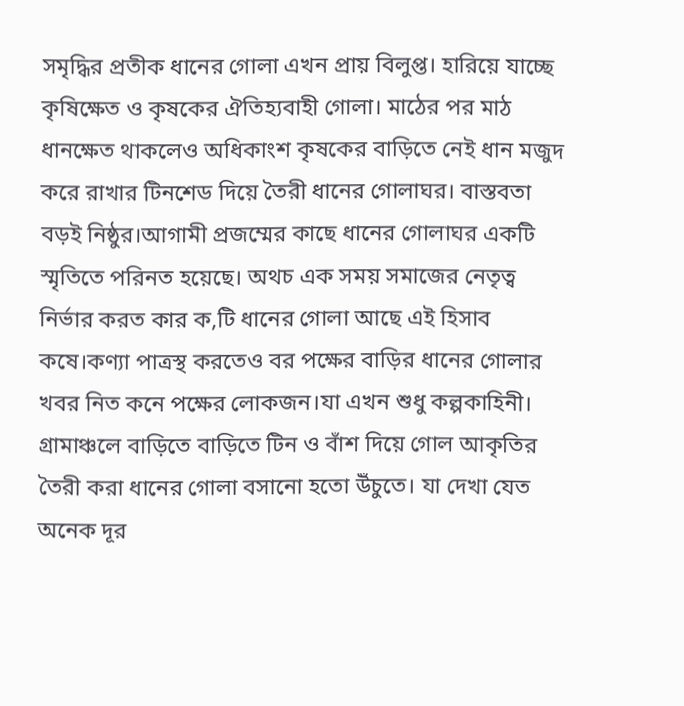সমৃদ্ধির প্রতীক ধানের গোলা এখন প্রায় বিলুপ্ত। হারিয়ে যাচ্ছে কৃষিক্ষেত ও কৃষকের ঐতিহ্যবাহী গোলা। মাঠের পর মাঠ ধানক্ষেত থাকলেও অধিকাংশ কৃষকের বাড়িতে নেই ধান মজুদ করে রাখার টিনশেড দিয়ে তৈরী ধানের গোলাঘর। বাস্তবতা বড়ই নিষ্ঠুর।আগামী প্রজম্মের কাছে ধানের গোলাঘর একটি স্মৃতিতে পরিনত হয়েছে। অথচ এক সময় সমাজের নেতৃত্ব নির্ভার করত কার ক,টি ধানের গোলা আছে এই হিসাব কষে।কণ্যা পাত্রস্থ করতেও বর পক্ষের বাড়ির ধানের গোলার খবর নিত কনে পক্ষের লোকজন।যা এখন শুধু কল্পকাহিনী। গ্রামাঞ্চলে বাড়িতে বাড়িতে টিন ও বাঁশ দিয়ে গোল আকৃতির তৈরী করা ধানের গোলা বসানো হতো উঁচুতে। যা দেখা যেত অনেক দূর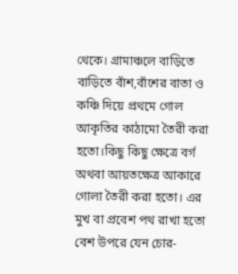থেকে। গ্রামাঞ্চলে বাড়িতে বাড়িতে বাঁশ,বাঁশের বাতা ও কঞ্চি দিয়ে প্রথমে গোল আকৃতির কাঠামো তৈরী করা হতো।কিছু কিছু ক্ষেত্রে বর্গ অথবা আয়তক্ষেত্র আকারে গোলা তৈরী করা হতো। এর মুখ বা প্রবেশ পথ রাখা হতো বেশ উপরে যেন চোর-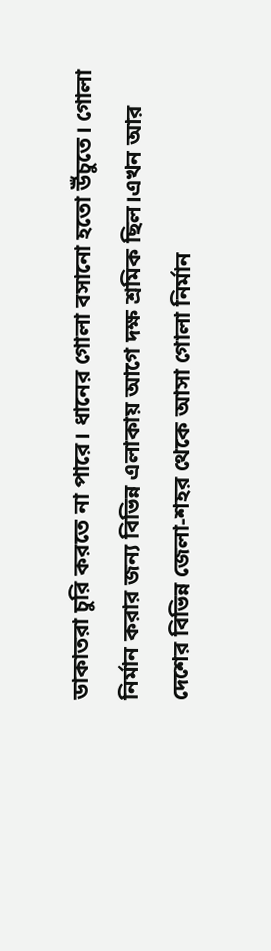ডাকাতরা চুরি করতে না পারে। ধানের গোলা বসানো হতো উঁচুতে। গোলা নির্মান করার জন্য বিভিন্ন এলাকায় আগে দক্ষ শ্রমিক ছিল।এখন আর দেশের বিভিন্ন জেলা-শহর থেকে আসা গোলা নির্মান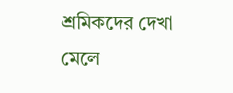শ্রমিকদের দেখা মেলে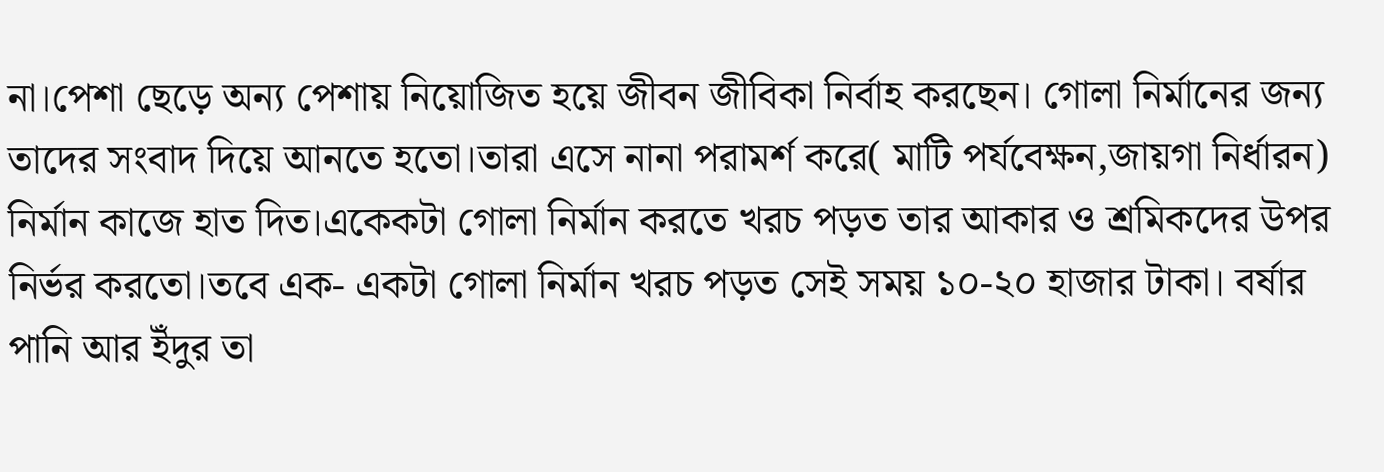না।পেশা ছেড়ে অন্য পেশায় নিয়োজিত হয়ে জীবন জীবিকা নির্বাহ করছেন। গোলা নির্মানের জন্য তাদের সংবাদ দিয়ে আনতে হতো।তারা এসে নানা পরামর্শ করে( মাটি পর্যবেক্ষন,জায়গা নির্ধারন) নির্মান কাজে হাত দিত।একেকটা গোলা নির্মান করতে খরচ পড়ত তার আকার ও শ্রমিকদের উপর নির্ভর করতো।তবে এক- একটা গোলা নির্মান খরচ পড়ত সেই সময় ১০-২০ হাজার টাকা। বর্ষার পানি আর ইঁদুর তা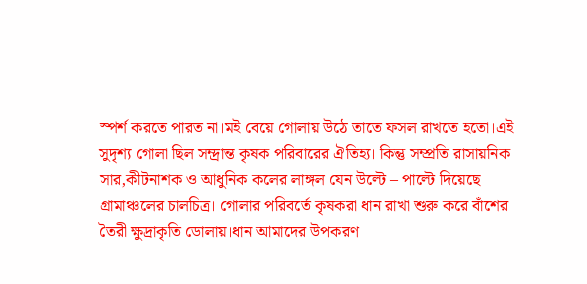স্পর্শ করতে পারত না।মই বেয়ে গোলায় উঠে তাতে ফসল রাখতে হতো।এই সুদৃশ্য গোলা ছিল সম্দ্রান্ত কৃষক পরিবারের ঐতিহ্য। কিন্তু সম্প্রতি রাসায়নিক সার,কীটনাশক ও আধুনিক কলের লাঙ্গল যেন উল্টে – পাল্টে দিয়েছে গ্রামাঞ্চলের চালচিত্র। গোলার পরিবর্তে কৃষকরা ধান রাখা শুরু করে বাঁশের তৈরী ক্ষুদ্রাকৃতি ডোলায়।ধান আমাদের উপকরণ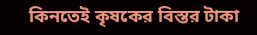কিনতেই কৃষকের বিস্তর টাকা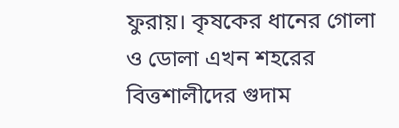ফুরায়। কৃষকের ধানের গোলা ও ডোলা এখন শহরের বিত্তশালীদের গুদাম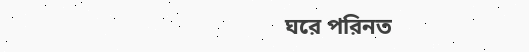ঘরে পরিনত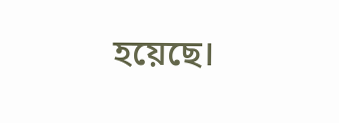হয়েছে।